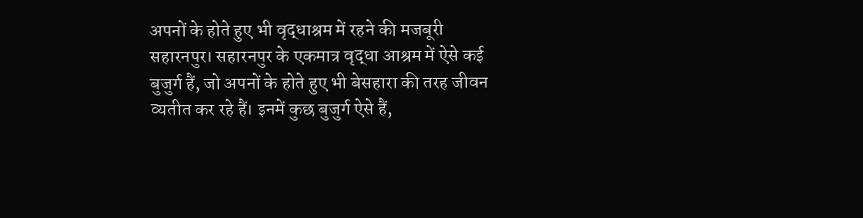अपनों के होते हुए भी वृद्धाश्रम में रहने की मजबूरी
सहारनपुर। सहारनपुर के एकमात्र वृद्धा आश्रम में ऐसे कई बुजुर्ग हैं, जो अपनों के होते हुए भी बेसहारा की तरह जीवन व्यतीत कर रहे हैं। इनमें कुछ बुजुर्ग ऐसे हैं,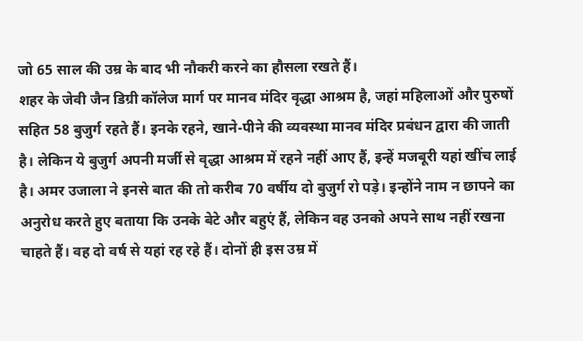जो 65 साल की उम्र के बाद भी नौकरी करने का हौसला रखते हैं।
शहर के जेवी जैन डिग्री कॉलेज मार्ग पर मानव मंदिर वृद्धा आश्रम है, जहां महिलाओं और पुरुषों सहित 58 बुजुर्ग रहते हैं। इनके रहने, खाने-पीने की व्यवस्था मानव मंदिर प्रबंधन द्वारा की जाती है। लेकिन ये बुजुर्ग अपनी मर्जी से वृद्धा आश्रम में रहने नहीं आए हैं, इन्हें मजबूरी यहां खींच लाई है। अमर उजाला ने इनसे बात की तो करीब 70 वर्षीय दो बुजुर्ग रो पड़े। इन्होंने नाम न छापने का अनुरोध करते हुए बताया कि उनके बेटे और बहुएं हैं, लेकिन वह उनको अपने साथ नहीं रखना चाहते हैं। वह दो वर्ष से यहां रह रहे हैं। दोनों ही इस उम्र में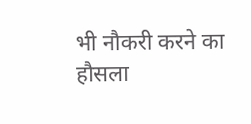भी नौकरी करने का हौसला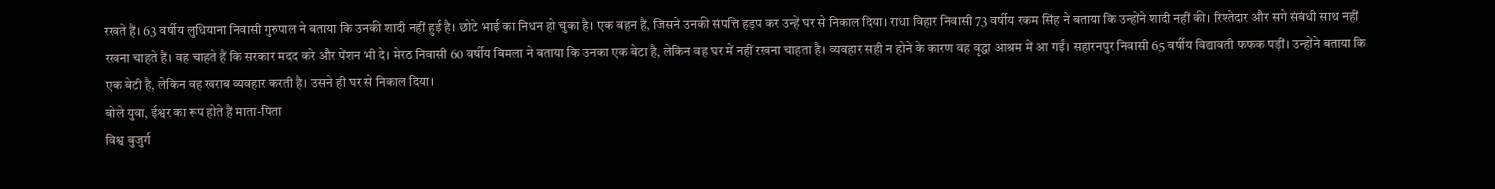रखते हैं। 63 वर्षीय लुधियाना निवासी गुरुपाल ने बताया कि उनकी शादी नहीं हुई है। छोटे भाई का निधन हो चुका है। एक बहन हैं, जिसने उनकी संपत्ति हड़प कर उन्हें घर से निकाल दिया। राधा विहार निवासी 73 वर्षीय रकम सिंह ने बताया कि उन्होंने शादी नहीं की। रिश्तेदार और सगे संबंधी साथ नहीं रखना चाहते हैं। वह चाहते हैं कि सरकार मदद करे और पेंशन भी दे। मेरठ निवासी 60 वर्षीय बिमला ने बताया कि उनका एक बेटा है, लेकिन वह घर में नहीं रखना चाहता है। व्यवहार सही न होने के कारण वह वृद्धा आश्रम में आ गईं। सहारनपुर निवासी 65 वर्षीय विद्यावती फफक पड़ीं। उन्होंने बताया कि एक बेटी है, लेकिन वह खराब व्यवहार करती है। उसने ही घर से निकाल दिया।
बोले युवा, ईश्वर का रूप होते हैं माता-पिता
विश्व बुजुर्ग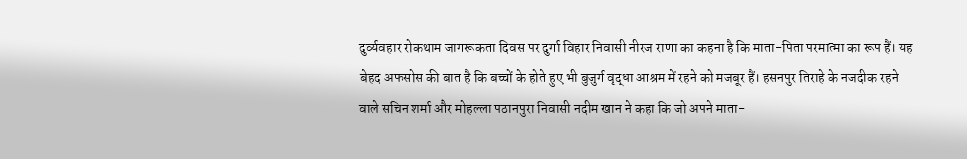दुर्व्यवहार रोकथाम जागरूकता दिवस पर दुर्गा विहार निवासी नीरज राणा का कहना है कि माता-पिता परमात्मा का रूप हैं। यह बेहद अफसोस की बात है कि बच्चों के होते हुए भी बुजुर्ग वृद्धा आश्रम में रहने को मजबूर हैं। हसनपुर तिराहे के नजदीक रहने वाले सचिन शर्मा और मोहल्ला पठानपुरा निवासी नदीम खान ने कहा कि जो अपने माता-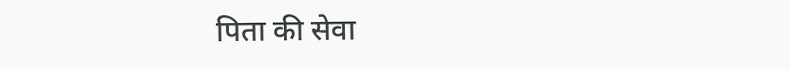पिता की सेवा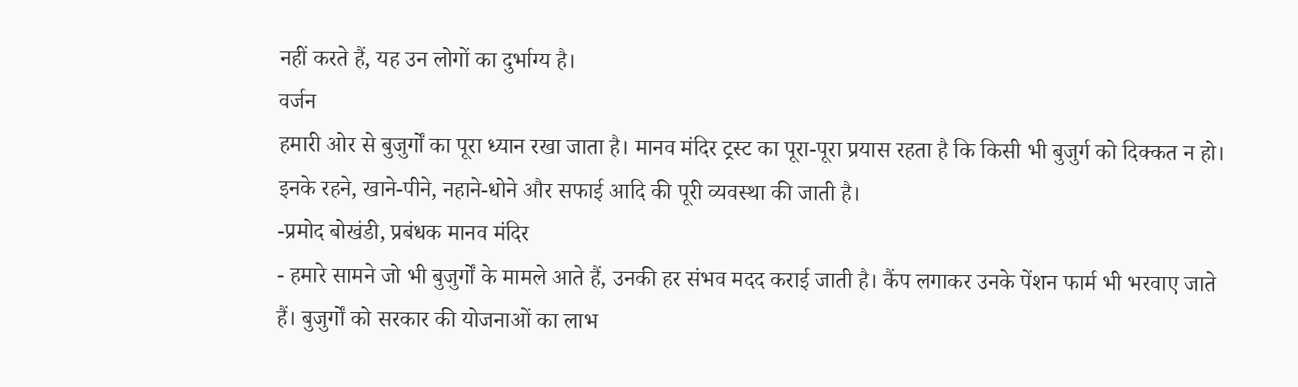नहीं करते हैं, यह उन लोगों का दुर्भाग्य है।
वर्जन
हमारी ओर से बुजुर्गों का पूरा ध्यान रखा जाता है। मानव मंदिर ट्रस्ट का पूरा-पूरा प्रयास रहता है कि किसी भी बुजुर्ग को दिक्कत न हो। इनके रहने, खाने-पीने, नहाने-धोने और सफाई आदि की पूरी व्यवस्था की जाती है।
-प्रमोद बोखंडी, प्रबंधक मानव मंदिर
- हमारे सामने जो भी बुजुर्गों के मामले आते हैं, उनकी हर संभव मदद कराई जाती है। कैंप लगाकर उनके पेंशन फार्म भी भरवाए जाते हैं। बुजुर्गों को सरकार की योजनाओं का लाभ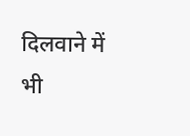दिलवाने में भी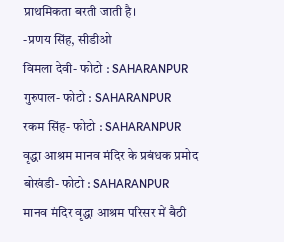प्राथमिकता बरती जाती है।
-प्रणय सिंह, सीडीओ
विमला देवी- फोटो : SAHARANPUR
गुरुपाल- फोटो : SAHARANPUR
रकम सिंह- फोटो : SAHARANPUR
वृद्धा आश्रम मानव मंदिर के प्रबंधक प्रमोद बोखंडी- फोटो : SAHARANPUR
मानव मंदिर वृद्धा आश्रम परिसर में बैठी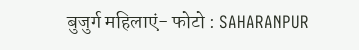बुजुर्ग महिलाएं- फोटो : SAHARANPUR